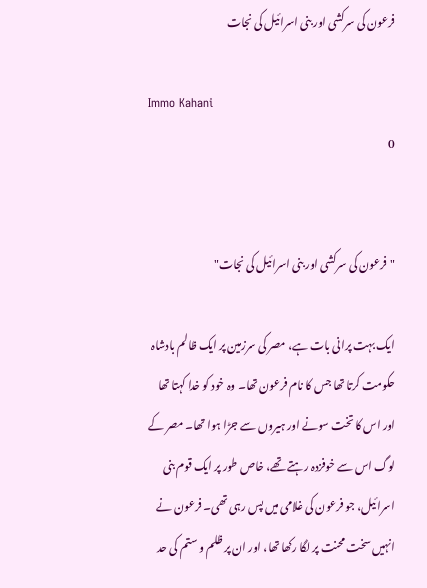فرعون کی سرکشی اور بنی اسرائیل کی نجات

Immo Kahani
0


"فرعون کی سرکشی اور بنی اسرائیل کی نجات"

ایک بہت پرانی بات ہے، مصر کی سرزمین پر ایک ظالم بادشاہ حکومت کرتا تھا جس کا نام فرعون تھا۔ وہ خود کو خدا کہتا تھا اور اس کا تخت سونے اور ہیروں سے جڑا ہوا تھا۔ مصر کے لوگ اس سے خوفزدہ رہتے تھے، خاص طور پر ایک قوم بنی اسرائیل، جو فرعون کی غلامی میں پس رہی تھی۔ فرعون نے انہیں سخت محنت پر لگا رکھا تھا، اور ان پر ظلم و ستم کی حد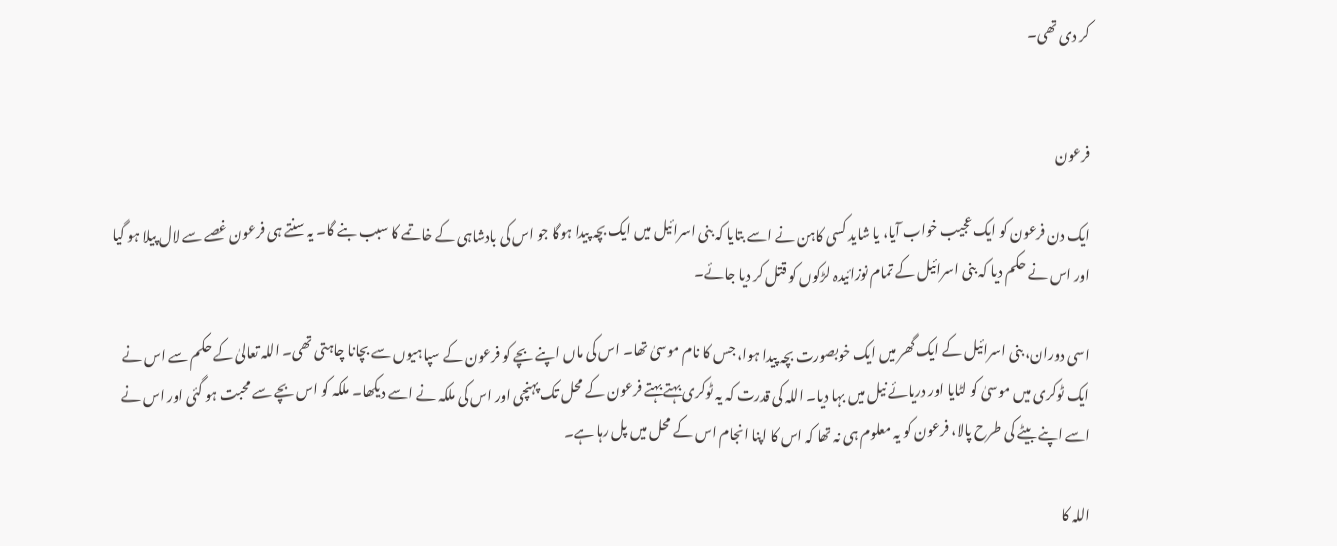کر دی تھی۔


فرعون

ایک دن فرعون کو ایک عجیب خواب آیا، یا شاید کسی کاہن نے اسے بتایا کہ بنی اسرائیل میں ایک بچہ پیدا ہوگا جو اس کی بادشاہی کے خاتمے کا سبب بنے گا۔ یہ سنتے ہی فرعون غصے سے لال پیلا ہو گیا اور اس نے حکم دیا کہ بنی اسرائیل کے تمام نوزائیدہ لڑکوں کو قتل کر دیا جائے۔

اسی دوران، بنی اسرائیل کے ایک گھر میں ایک خوبصورت بچہ پیدا ہوا، جس کا نام موسیٰ تھا۔ اس کی ماں اپنے بچے کو فرعون کے سپاہیوں سے بچانا چاہتی تھی۔ اللہ تعالیٰ کے حکم سے اس نے ایک ٹوکری میں موسیٰ کو لٹایا اور دریائے نیل میں بہا دیا۔ اللہ کی قدرت کہ یہ ٹوکری بہتے بہتے فرعون کے محل تک پہنچی اور اس کی ملکہ نے اسے دیکھا۔ ملکہ کو اس بچے سے محبت ہو گئی اور اس نے اسے اپنے بیٹے کی طرح پالا، فرعون کو یہ معلوم ہی نہ تھا کہ اس کا اپنا انجام اس کے محل میں پل رہا ہے۔

اللہ کا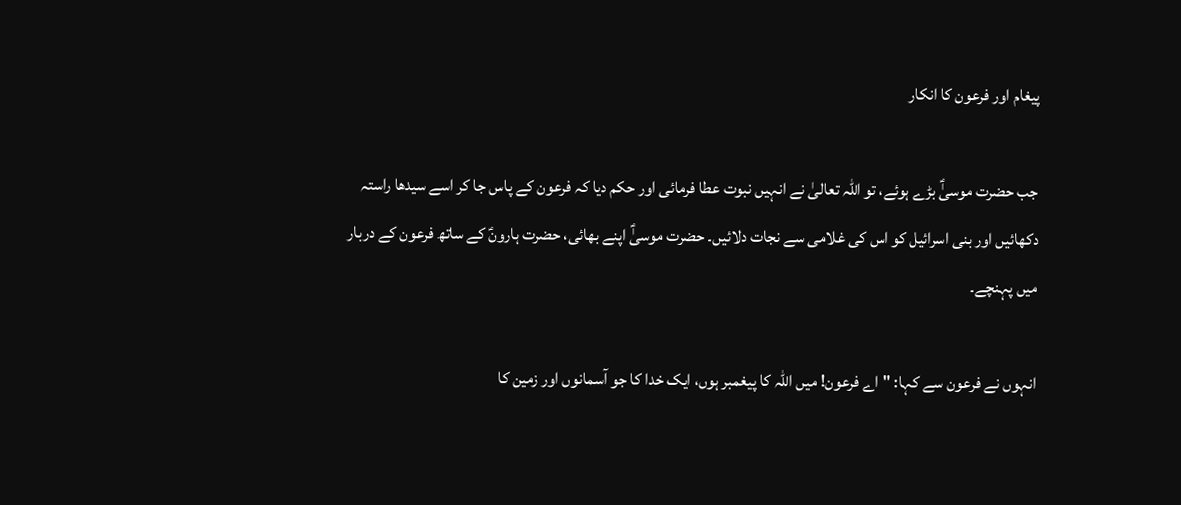پیغام اور فرعون کا انکار

جب حضرت موسیٰؑ بڑے ہوئے، تو اللہ تعالیٰ نے انہیں نبوت عطا فرمائی اور حکم دیا کہ فرعون کے پاس جا کر اسے سیدھا راستہ دکھائیں اور بنی اسرائیل کو اس کی غلامی سے نجات دلائیں۔ حضرت موسیٰؑ اپنے بھائی، حضرت ہارونؑ کے ساتھ فرعون کے دربار میں پہنچے۔

انہوں نے فرعون سے کہا: "اے فرعون! میں اللہ کا پیغمبر ہوں، ایک خدا کا جو آسمانوں اور زمین کا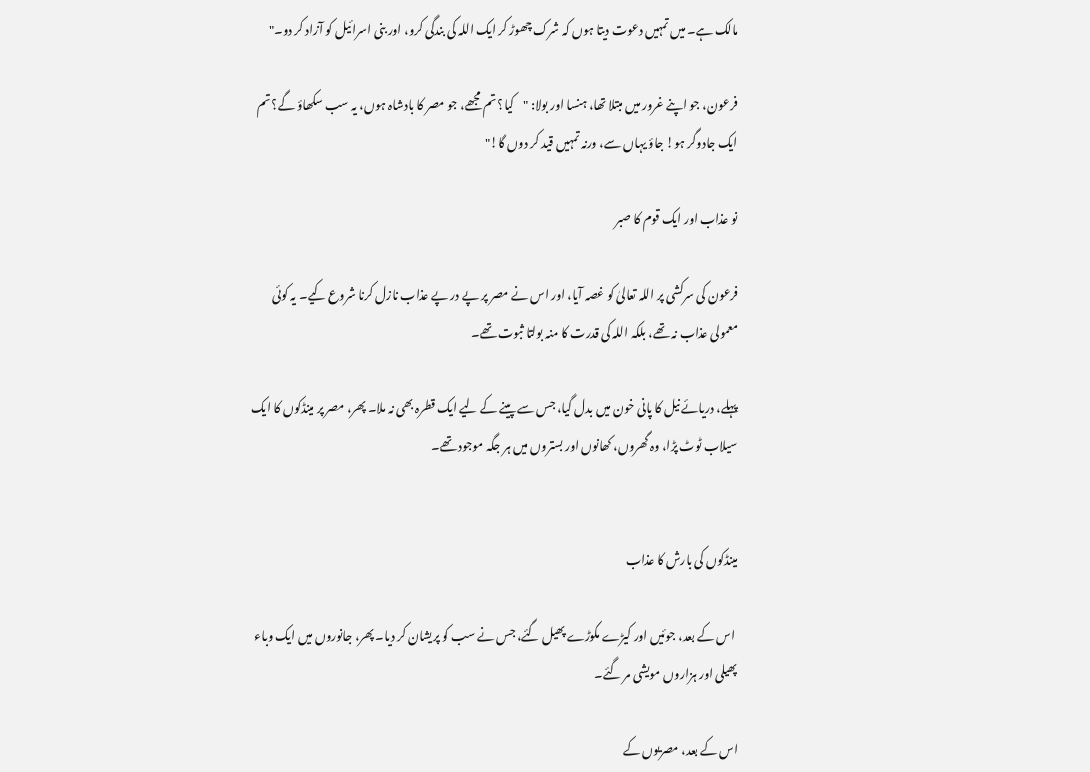مالک ہے۔ میں تمہیں دعوت دیتا ہوں کہ شرک چھوڑ کر ایک اللہ کی بندگی کرو، اور بنی اسرائیل کو آزاد کر دو۔"

فرعون، جو اپنے غرور میں مبتلا تھا، ہنسا اور بولا: "کیا؟ تم مجھے، جو مصر کا بادشاہ ہوں، یہ سب سکھاؤ گے؟ تم ایک جادوگر ہو! جاؤ یہاں سے، ورنہ تمہیں قید کر دوں گا!"

نو عذاب اور ایک قوم کا صبر

فرعون کی سرکشی پر اللہ تعالیٰ کو غصہ آیا، اور اس نے مصر پر پے در پے عذاب نازل کرنا شروع کیے۔ یہ کوئی معمولی عذاب نہ تھے، بلکہ اللہ کی قدرت کا منہ بولتا ثبوت تھے۔

پہلے، دریائے نیل کا پانی خون میں بدل گیا، جس سے پینے کے لیے ایک قطرہ بھی نہ ملا۔ پھر، مصر پر مینڈکوں کا ایک سیلاب ٹوٹ پڑا، وہ گھروں، کھانوں اور بستروں میں ہر جگہ موجود تھے۔


مینڈکوں کی بارش کا عذاب

 اس کے بعد، جوئیں اور کیڑے مکوڑے پھیل گئے، جس نے سب کو پریشان کر دیا۔ پھر، جانوروں میں ایک وباء پھیلی اور ہزاروں مویشی مر گئے۔

اس کے بعد، مصریوں کے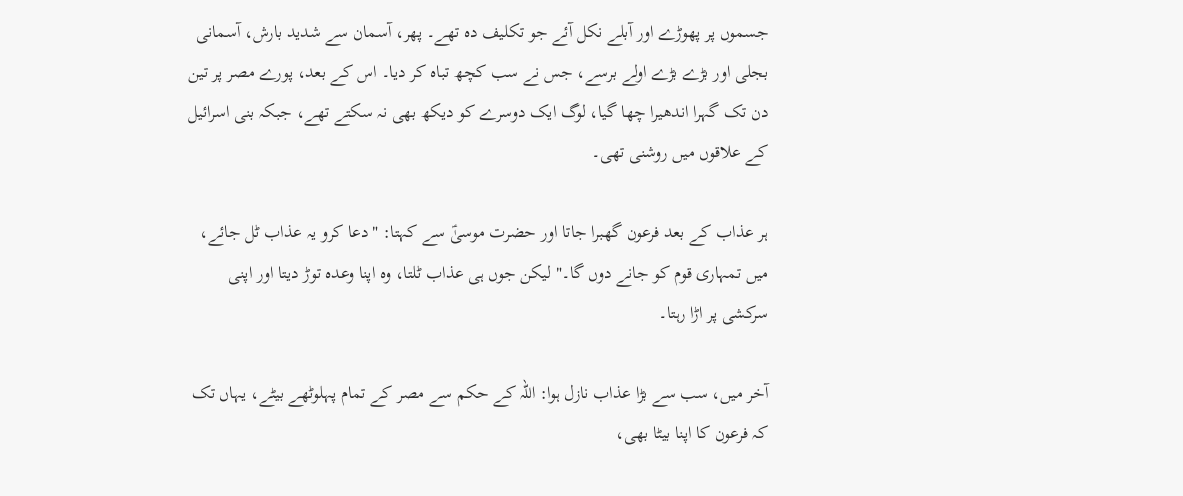جسموں پر پھوڑے اور آبلے نکل آئے جو تکلیف دہ تھے۔ پھر، آسمان سے شدید بارش، آسمانی بجلی اور بڑے بڑے اولے برسے، جس نے سب کچھ تباہ کر دیا۔ اس کے بعد، پورے مصر پر تین دن تک گہرا اندھیرا چھا گیا، لوگ ایک دوسرے کو دیکھ بھی نہ سکتے تھے، جبکہ بنی اسرائیل کے علاقوں میں روشنی تھی۔

ہر عذاب کے بعد فرعون گھبرا جاتا اور حضرت موسیٰؑ سے کہتا: "دعا کرو یہ عذاب ٹل جائے، میں تمہاری قوم کو جانے دوں گا۔" لیکن جوں ہی عذاب ٹلتا، وہ اپنا وعدہ توڑ دیتا اور اپنی سرکشی پر اڑا رہتا۔

آخر میں، سب سے بڑا عذاب نازل ہوا: اللہ کے حکم سے مصر کے تمام پہلوٹھے بیٹے، یہاں تک کہ فرعون کا اپنا بیٹا بھی،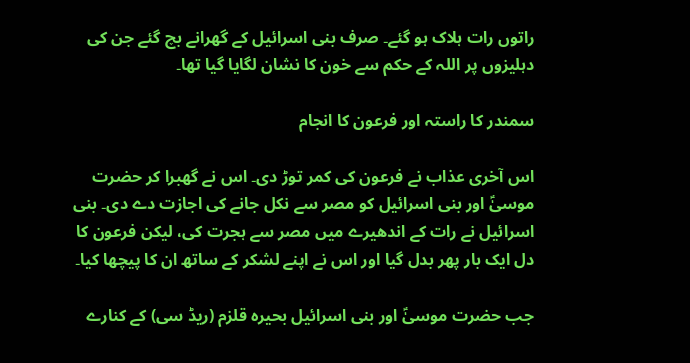راتوں رات ہلاک ہو گئے۔ صرف بنی اسرائیل کے گھرانے بچ گئے جن کی دہلیزوں پر اللہ کے حکم سے خون کا نشان لگایا گیا تھا۔

سمندر کا راستہ اور فرعون کا انجام

اس آخری عذاب نے فرعون کی کمر توڑ دی۔ اس نے گھبرا کر حضرت موسیٰؑ اور بنی اسرائیل کو مصر سے نکل جانے کی اجازت دے دی۔ بنی اسرائیل نے رات کے اندھیرے میں مصر سے ہجرت کی، لیکن فرعون کا دل ایک بار پھر بدل گیا اور اس نے اپنے لشکر کے ساتھ ان کا پیچھا کیا۔

جب حضرت موسیٰؑ اور بنی اسرائیل بحیرہ قلزم (ریڈ سی) کے کنارے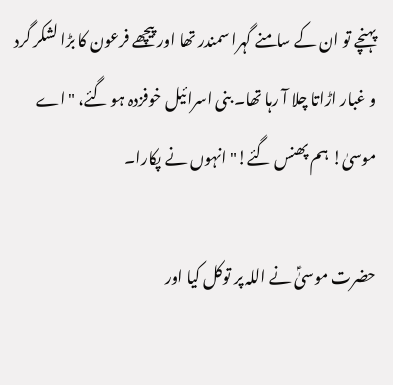پہنچے تو ان کے سامنے گہرا سمندر تھا اور پیچھے فرعون کا بڑا لشکر گرد و غبار اڑاتا چلا آ رہا تھا۔ بنی اسرائیل خوفزدہ ہو گئے، "اے موسیٰ! ہم پھنس گئے!" انہوں نے پکارا۔

حضرت موسیٰؑ نے اللہ پر توکل کیا اور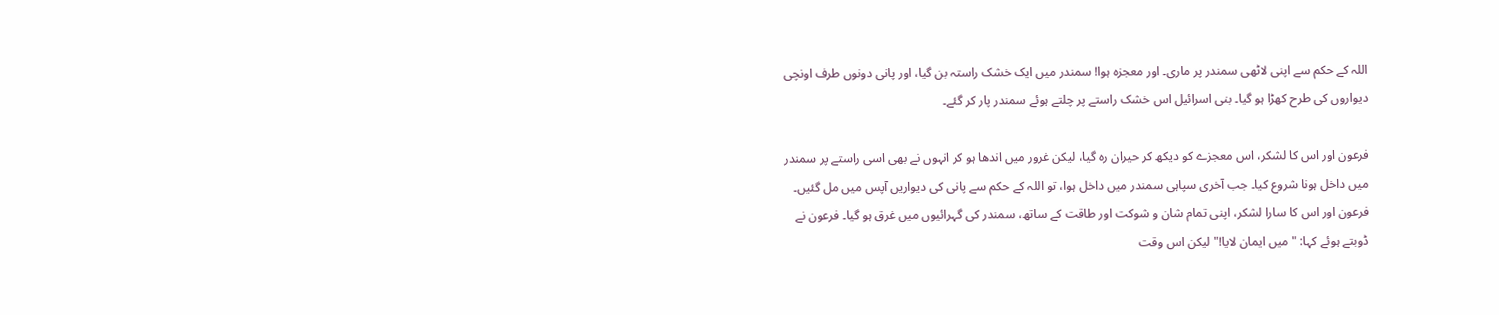اللہ کے حکم سے اپنی لاٹھی سمندر پر ماری۔ اور معجزہ ہوا! سمندر میں ایک خشک راستہ بن گیا، اور پانی دونوں طرف اونچی دیواروں کی طرح کھڑا ہو گیا۔ بنی اسرائیل اس خشک راستے پر چلتے ہوئے سمندر پار کر گئے۔

فرعون اور اس کا لشکر، اس معجزے کو دیکھ کر حیران رہ گیا، لیکن غرور میں اندھا ہو کر انہوں نے بھی اسی راستے پر سمندر میں داخل ہونا شروع کیا۔ جب آخری سپاہی سمندر میں داخل ہوا، تو اللہ کے حکم سے پانی کی دیواریں آپس میں مل گئیں۔ فرعون اور اس کا سارا لشکر، اپنی تمام شان و شوکت اور طاقت کے ساتھ، سمندر کی گہرائیوں میں غرق ہو گیا۔ فرعون نے ڈوبتے ہوئے کہا: "میں ایمان لایا!" لیکن اس وقت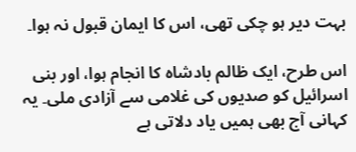بہت دیر ہو چکی تھی، اس کا ایمان قبول نہ ہوا۔

اس طرح، ایک ظالم بادشاہ کا انجام ہوا، اور بنی اسرائیل کو صدیوں کی غلامی سے آزادی ملی۔ یہ کہانی آج بھی ہمیں یاد دلاتی ہے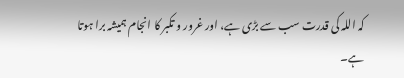کہ اللہ کی قدرت سب سے بڑی ہے، اور غرور و تکبر کا انجام ہمیشہ برا ہوتا ہے۔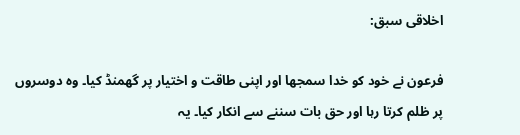اخلاقی سبق:

فرعون نے خود کو خدا سمجھا اور اپنی طاقت و اختیار پر گھمنڈ کیا۔ وہ دوسروں پر ظلم کرتا رہا اور حق بات سننے سے انکار کیا۔ یہ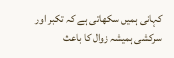کہانی ہمیں سکھاتی ہے کہ تکبر اور سرکشی ہمیشہ زوال کا باعث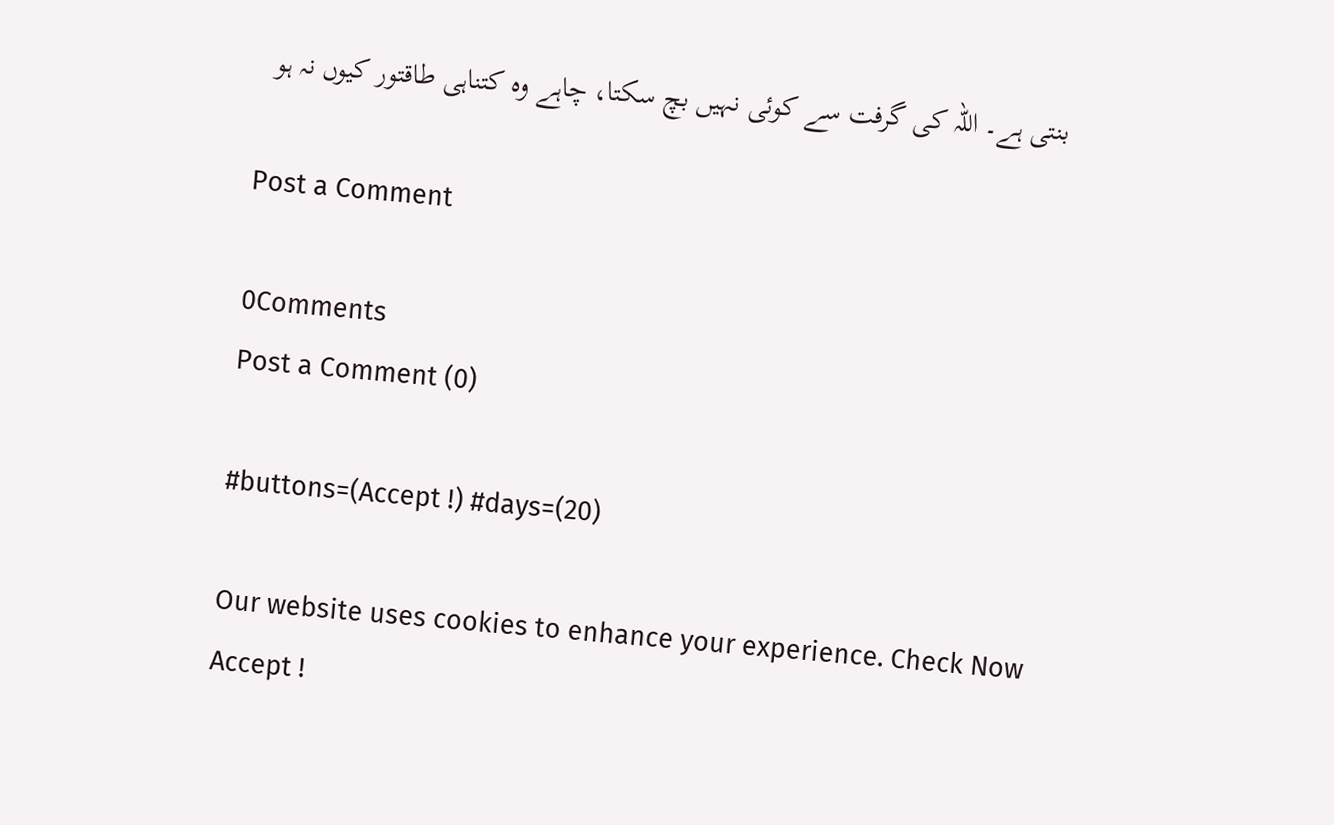بنتی ہے۔ اللہ کی گرفت سے کوئی نہیں بچ سکتا، چاہے وہ کتناہی طاقتور کیوں نہ ہو

Post a Comment

0Comments
Post a Comment (0)

#buttons=(Accept !) #days=(20)

Our website uses cookies to enhance your experience. Check Now
Accept !